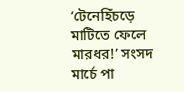‘টেনেহিঁচড়ে মাটিতে ফেলে মারধর!’ সংসদ মার্চে পা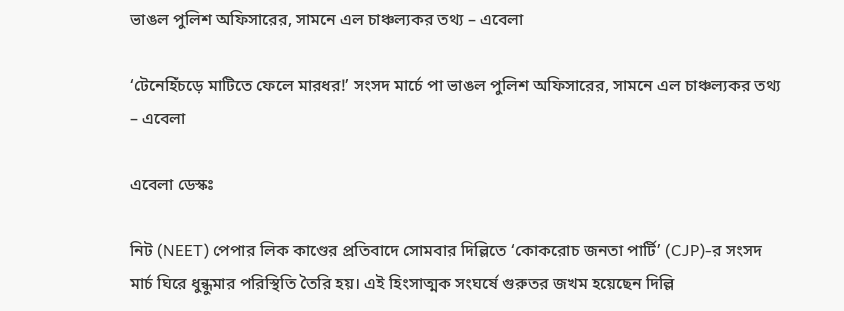ভাঙল পুলিশ অফিসারের, সামনে এল চাঞ্চল্যকর তথ্য – এবেলা

‘টেনেহিঁচড়ে মাটিতে ফেলে মারধর!’ সংসদ মার্চে পা ভাঙল পুলিশ অফিসারের, সামনে এল চাঞ্চল্যকর তথ্য – এবেলা

এবেলা ডেস্কঃ

নিট (NEET) পেপার লিক কাণ্ডের প্রতিবাদে সোমবার দিল্লিতে ‘কোকরোচ জনতা পার্টি’ (CJP)-র সংসদ মার্চ ঘিরে ধুন্ধুমার পরিস্থিতি তৈরি হয়। এই হিংসাত্মক সংঘর্ষে গুরুতর জখম হয়েছেন দিল্লি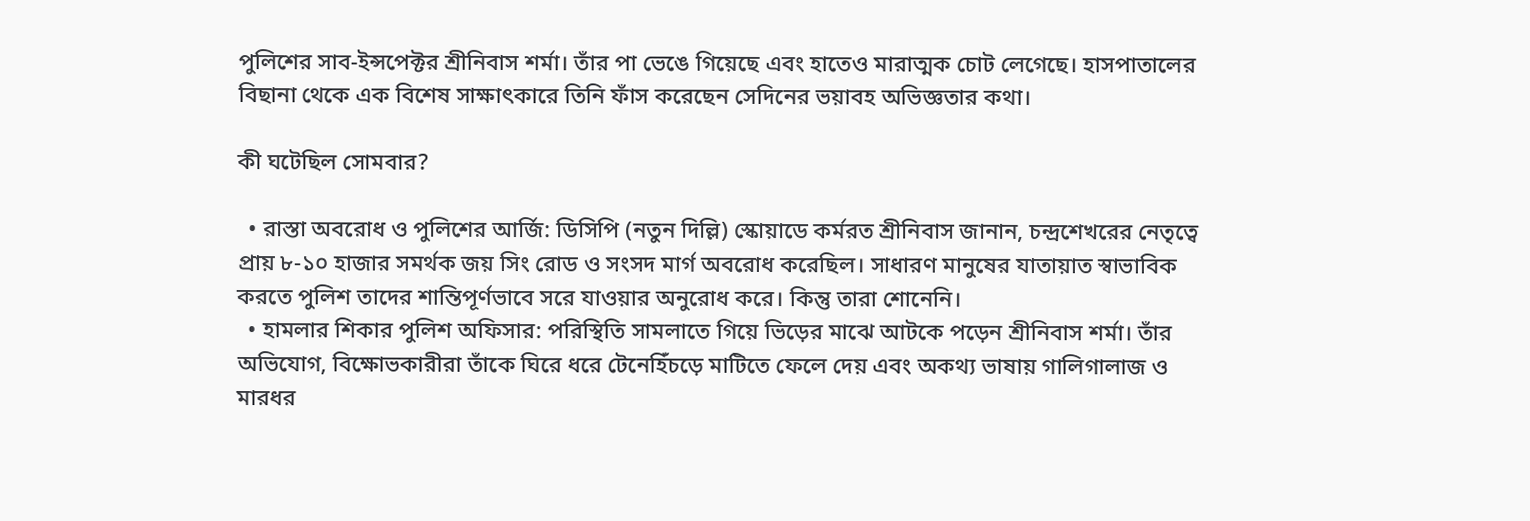পুলিশের সাব-ইন্সপেক্টর শ্রীনিবাস শর্মা। তাঁর পা ভেঙে গিয়েছে এবং হাতেও মারাত্মক চোট লেগেছে। হাসপাতালের বিছানা থেকে এক বিশেষ সাক্ষাৎকারে তিনি ফাঁস করেছেন সেদিনের ভয়াবহ অভিজ্ঞতার কথা।

কী ঘটেছিল সোমবার?

  • রাস্তা অবরোধ ও পুলিশের আর্জি: ডিসিপি (নতুন দিল্লি) স্কোয়াডে কর্মরত শ্রীনিবাস জানান, চন্দ্রশেখরের নেতৃত্বে প্রায় ৮-১০ হাজার সমর্থক জয় সিং রোড ও সংসদ মার্গ অবরোধ করেছিল। সাধারণ মানুষের যাতায়াত স্বাভাবিক করতে পুলিশ তাদের শান্তিপূর্ণভাবে সরে যাওয়ার অনুরোধ করে। কিন্তু তারা শোনেনি।
  • হামলার শিকার পুলিশ অফিসার: পরিস্থিতি সামলাতে গিয়ে ভিড়ের মাঝে আটকে পড়েন শ্রীনিবাস শর্মা। তাঁর অভিযোগ, বিক্ষোভকারীরা তাঁকে ঘিরে ধরে টেনেহিঁচড়ে মাটিতে ফেলে দেয় এবং অকথ্য ভাষায় গালিগালাজ ও মারধর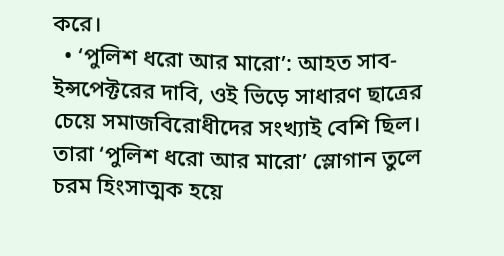করে।
  • ‘পুলিশ ধরো আর মারো’: আহত সাব-ইন্সপেক্টরের দাবি, ওই ভিড়ে সাধারণ ছাত্রের চেয়ে সমাজবিরোধীদের সংখ্যাই বেশি ছিল। তারা ‘পুলিশ ধরো আর মারো’ স্লোগান তুলে চরম হিংসাত্মক হয়ে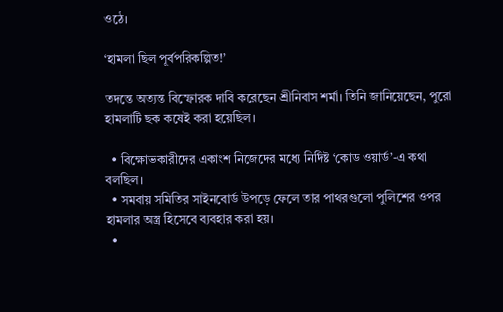ওঠে।

‘হামলা ছিল পূর্বপরিকল্পিত!’

তদন্তে অত্যন্ত বিস্ফোরক দাবি করেছেন শ্রীনিবাস শর্মা। তিনি জানিয়েছেন, পুরো হামলাটি ছক কষেই করা হয়েছিল।

  • বিক্ষোভকারীদের একাংশ নিজেদের মধ্যে নির্দিষ্ট ‘কোড ওয়ার্ড’-এ কথা বলছিল।
  • সমবায় সমিতির সাইনবোর্ড উপড়ে ফেলে তার পাথরগুলো পুলিশের ওপর হামলার অস্ত্র হিসেবে ব্যবহার করা হয়।
  •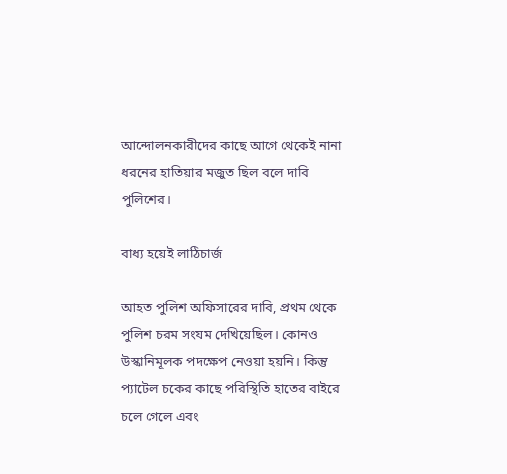আন্দোলনকারীদের কাছে আগে থেকেই নানা ধরনের হাতিয়ার মজুত ছিল বলে দাবি পুলিশের।

বাধ্য হয়েই লাঠিচার্জ

আহত পুলিশ অফিসারের দাবি, প্রথম থেকে পুলিশ চরম সংযম দেখিয়েছিল। কোনও উস্কানিমূলক পদক্ষেপ নেওয়া হয়নি। কিন্তু প্যাটেল চকের কাছে পরিস্থিতি হাতের বাইরে চলে গেলে এবং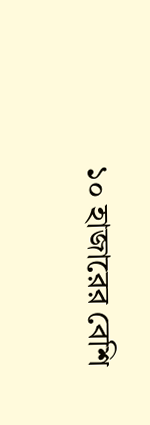১০ হাজারের বেশি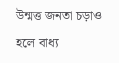উন্মত্ত জনতা চড়াও হলে বাধ্য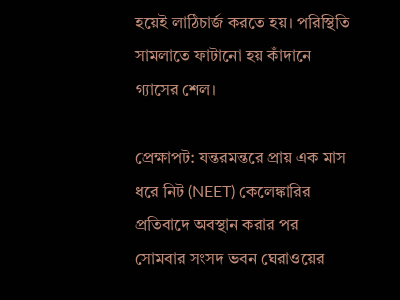হয়েই লাঠিচার্জ করতে হয়। পরিস্থিতি সামলাতে ফাটানো হয় কাঁদানে গ্যাসের শেল।

প্রেক্ষাপট: যন্তরমন্তরে প্রায় এক মাস ধরে নিট (NEET) কেলেঙ্কারির প্রতিবাদে অবস্থান করার পর সোমবার সংসদ ভবন ঘেরাওয়ের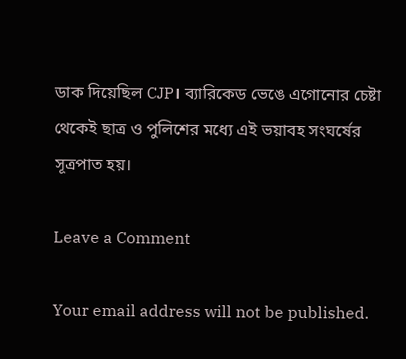ডাক দিয়েছিল CJP। ব্যারিকেড ভেঙে এগোনোর চেষ্টা থেকেই ছাত্র ও পুলিশের মধ্যে এই ভয়াবহ সংঘর্ষের সূত্রপাত হয়।

Leave a Comment

Your email address will not be published.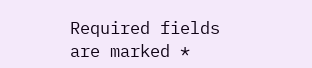Required fields are marked *